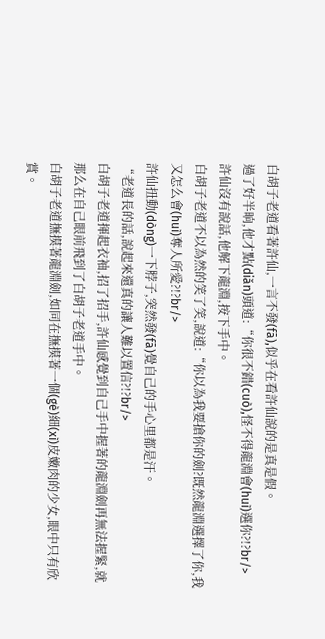白胡子老道看著許仙,一言不發(fā),似乎在看許仙說的是真是假。
過了好半晌,他才點(diǎn)頭道:“你很不錯(cuò),怪不得龍淵會(huì)選你?!?br/>
許仙沒有說話,他解下龍淵,按下手中。
白胡子老道不以為然的笑了笑,說道:“你以為我要搶你的劍?既然龍淵選擇了你,我又怎么會(huì)奪人所愛?!?br/>
許仙扭動(dòng)一下脖子,突然發(fā)覺自己的手心里都是汗。
“老道長的話,說起來還真的讓人難以置信?!?br/>
白胡子老道揮起衣袖,招了招手,許仙感覺到自己手中握著的龍淵劍再無法握緊,就那么在自己眼前飛到了白胡子老道手中。
白胡子老道撫摸著龍淵劍,如同在撫摸著一個(gè)細(xì)皮嫩肉的少女,眼中只有欣賞。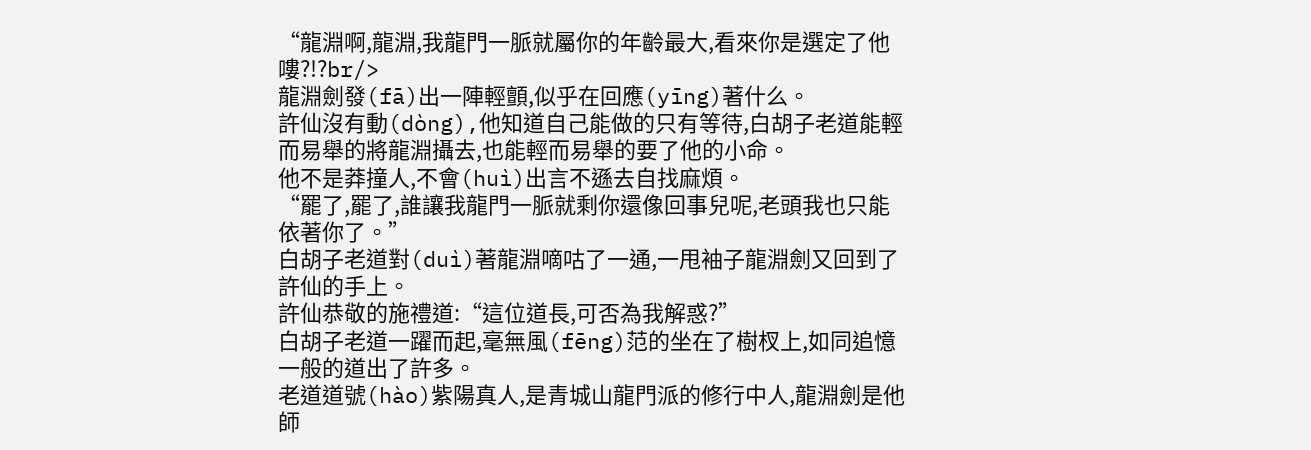“龍淵啊,龍淵,我龍門一脈就屬你的年齡最大,看來你是選定了他嘍?!?br/>
龍淵劍發(fā)出一陣輕顫,似乎在回應(yīng)著什么。
許仙沒有動(dòng),他知道自己能做的只有等待,白胡子老道能輕而易舉的將龍淵攝去,也能輕而易舉的要了他的小命。
他不是莽撞人,不會(huì)出言不遜去自找麻煩。
“罷了,罷了,誰讓我龍門一脈就剩你還像回事兒呢,老頭我也只能依著你了。”
白胡子老道對(duì)著龍淵嘀咕了一通,一甩袖子龍淵劍又回到了許仙的手上。
許仙恭敬的施禮道:“這位道長,可否為我解惑?”
白胡子老道一躍而起,毫無風(fēng)范的坐在了樹杈上,如同追憶一般的道出了許多。
老道道號(hào)紫陽真人,是青城山龍門派的修行中人,龍淵劍是他師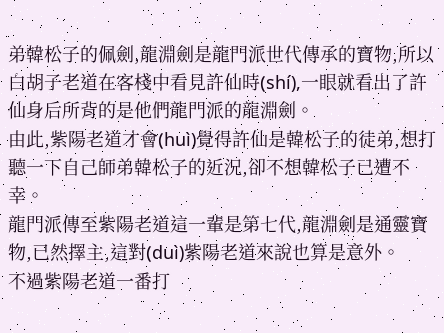弟韓松子的佩劍,龍淵劍是龍門派世代傳承的寶物,所以白胡子老道在客棧中看見許仙時(shí),一眼就看出了許仙身后所背的是他們龍門派的龍淵劍。
由此,紫陽老道才會(huì)覺得許仙是韓松子的徒弟,想打聽一下自己師弟韓松子的近況,卻不想韓松子已遭不幸。
龍門派傳至紫陽老道這一輩是第七代,龍淵劍是通靈寶物,已然擇主,這對(duì)紫陽老道來說也算是意外。
不過紫陽老道一番打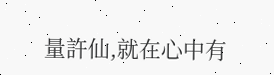量許仙,就在心中有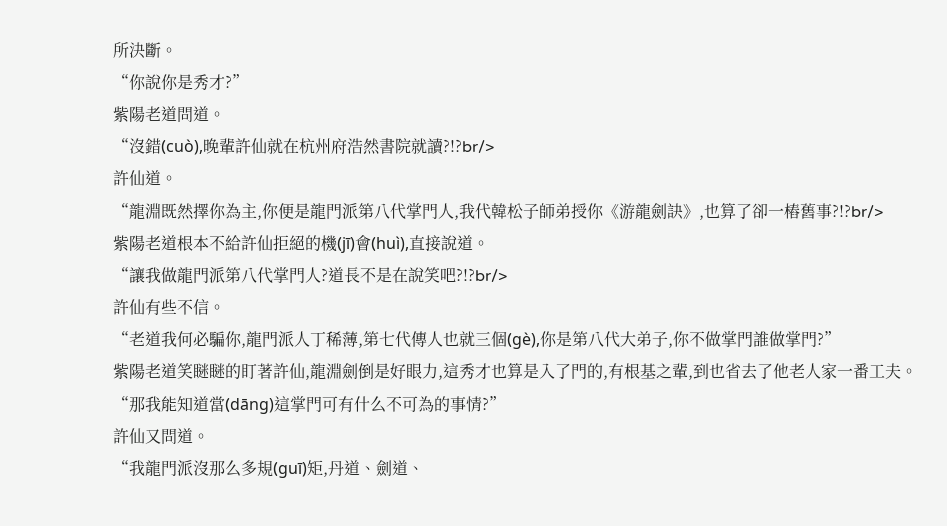所決斷。
“你說你是秀才?”
紫陽老道問道。
“沒錯(cuò),晚輩許仙就在杭州府浩然書院就讀?!?br/>
許仙道。
“龍淵既然擇你為主,你便是龍門派第八代掌門人,我代韓松子師弟授你《游龍劍訣》,也算了卻一樁舊事?!?br/>
紫陽老道根本不給許仙拒絕的機(jī)會(huì),直接說道。
“讓我做龍門派第八代掌門人?道長不是在說笑吧?!?br/>
許仙有些不信。
“老道我何必騙你,龍門派人丁稀薄,第七代傳人也就三個(gè),你是第八代大弟子,你不做掌門誰做掌門?”
紫陽老道笑瞇瞇的盯著許仙,龍淵劍倒是好眼力,這秀才也算是入了門的,有根基之輩,到也省去了他老人家一番工夫。
“那我能知道當(dāng)這掌門可有什么不可為的事情?”
許仙又問道。
“我龍門派沒那么多規(guī)矩,丹道、劍道、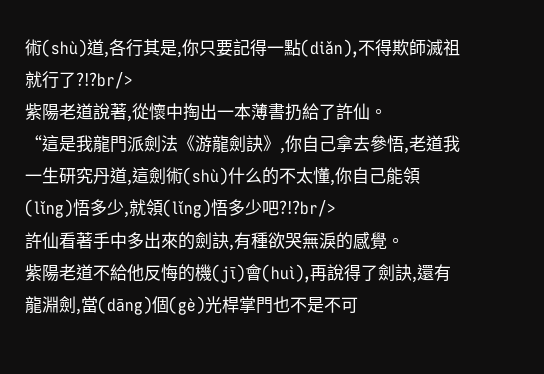術(shù)道,各行其是,你只要記得一點(diǎn),不得欺師滅祖就行了?!?br/>
紫陽老道說著,從懷中掏出一本薄書扔給了許仙。
“這是我龍門派劍法《游龍劍訣》,你自己拿去參悟,老道我一生研究丹道,這劍術(shù)什么的不太懂,你自己能領(lǐng)悟多少,就領(lǐng)悟多少吧?!?br/>
許仙看著手中多出來的劍訣,有種欲哭無淚的感覺。
紫陽老道不給他反悔的機(jī)會(huì),再說得了劍訣,還有龍淵劍,當(dāng)個(gè)光桿掌門也不是不可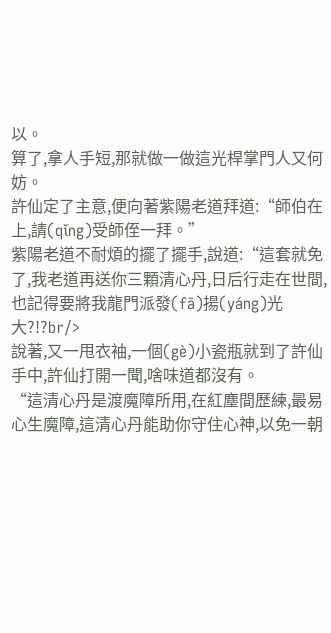以。
算了,拿人手短,那就做一做這光桿掌門人又何妨。
許仙定了主意,便向著紫陽老道拜道:“師伯在上,請(qǐng)受師侄一拜。”
紫陽老道不耐煩的擺了擺手,說道:“這套就免了,我老道再送你三顆清心丹,日后行走在世間,也記得要將我龍門派發(fā)揚(yáng)光大?!?br/>
說著,又一甩衣袖,一個(gè)小瓷瓶就到了許仙手中,許仙打開一聞,啥味道都沒有。
“這清心丹是渡魔障所用,在紅塵間歷練,最易心生魔障,這清心丹能助你守住心神,以免一朝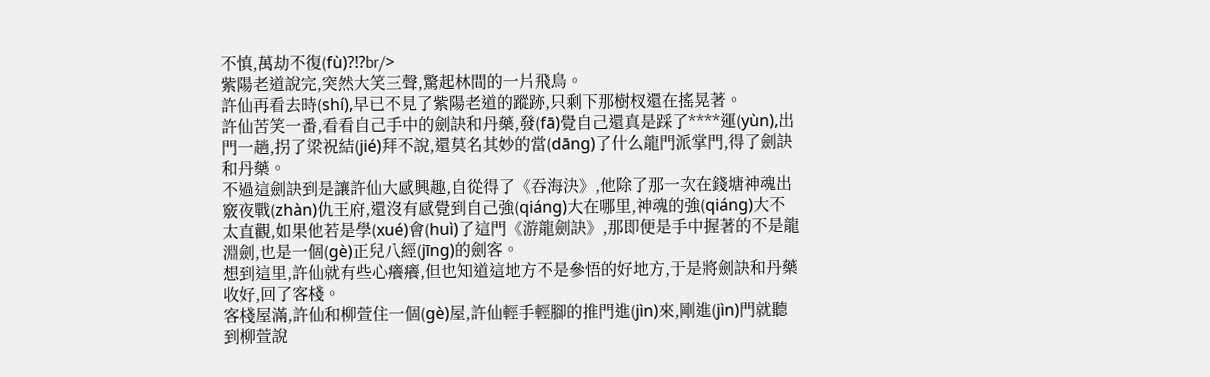不慎,萬劫不復(fù)?!?br/>
紫陽老道說完,突然大笑三聲,驚起林間的一片飛鳥。
許仙再看去時(shí),早已不見了紫陽老道的蹤跡,只剩下那樹杈還在搖晃著。
許仙苦笑一番,看看自己手中的劍訣和丹藥,發(fā)覺自己還真是踩了****運(yùn),出門一趟,拐了梁祝結(jié)拜不說,還莫名其妙的當(dāng)了什么龍門派掌門,得了劍訣和丹藥。
不過這劍訣到是讓許仙大感興趣,自從得了《吞海決》,他除了那一次在錢塘神魂出竅夜戰(zhàn)仇王府,還沒有感覺到自己強(qiáng)大在哪里,神魂的強(qiáng)大不太直觀,如果他若是學(xué)會(huì)了這門《游龍劍訣》,那即便是手中握著的不是龍淵劍,也是一個(gè)正兒八經(jīng)的劍客。
想到這里,許仙就有些心癢癢,但也知道這地方不是參悟的好地方,于是將劍訣和丹藥收好,回了客棧。
客棧屋滿,許仙和柳萱住一個(gè)屋,許仙輕手輕腳的推門進(jìn)來,剛進(jìn)門就聽到柳萱說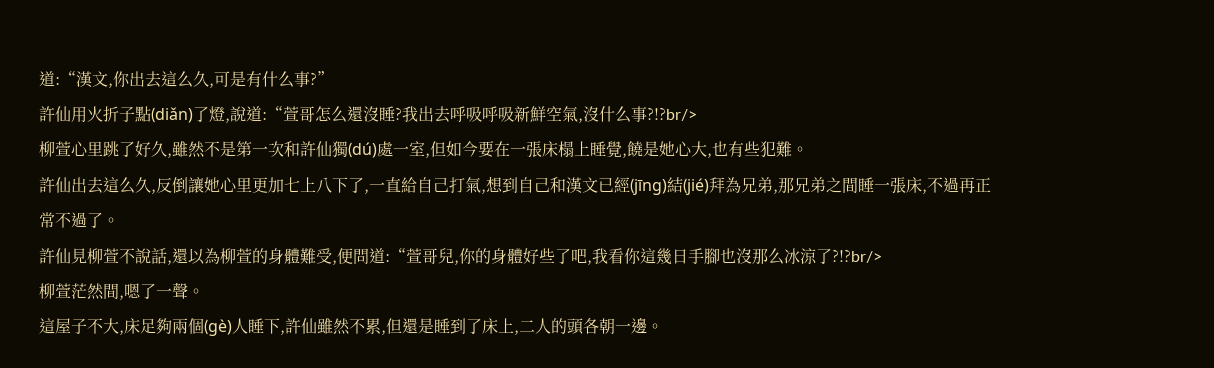道:“漢文,你出去這么久,可是有什么事?”
許仙用火折子點(diǎn)了燈,說道:“萱哥怎么還沒睡?我出去呼吸呼吸新鮮空氣,沒什么事?!?br/>
柳萱心里跳了好久,雖然不是第一次和許仙獨(dú)處一室,但如今要在一張床榻上睡覺,饒是她心大,也有些犯難。
許仙出去這么久,反倒讓她心里更加七上八下了,一直給自己打氣,想到自己和漢文已經(jīng)結(jié)拜為兄弟,那兄弟之間睡一張床,不過再正常不過了。
許仙見柳萱不說話,還以為柳萱的身體難受,便問道:“萱哥兒,你的身體好些了吧,我看你這幾日手腳也沒那么冰涼了?!?br/>
柳萱茫然間,嗯了一聲。
這屋子不大,床足夠兩個(gè)人睡下,許仙雖然不累,但還是睡到了床上,二人的頭各朝一邊。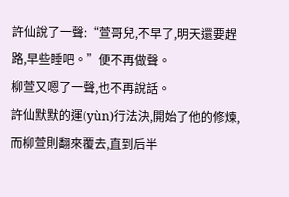許仙說了一聲:“萱哥兒,不早了,明天還要趕路,早些睡吧。”便不再做聲。
柳萱又嗯了一聲,也不再說話。
許仙默默的運(yùn)行法決,開始了他的修煉,而柳萱則翻來覆去,直到后半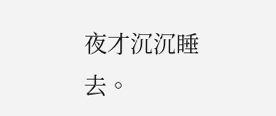夜才沉沉睡去。